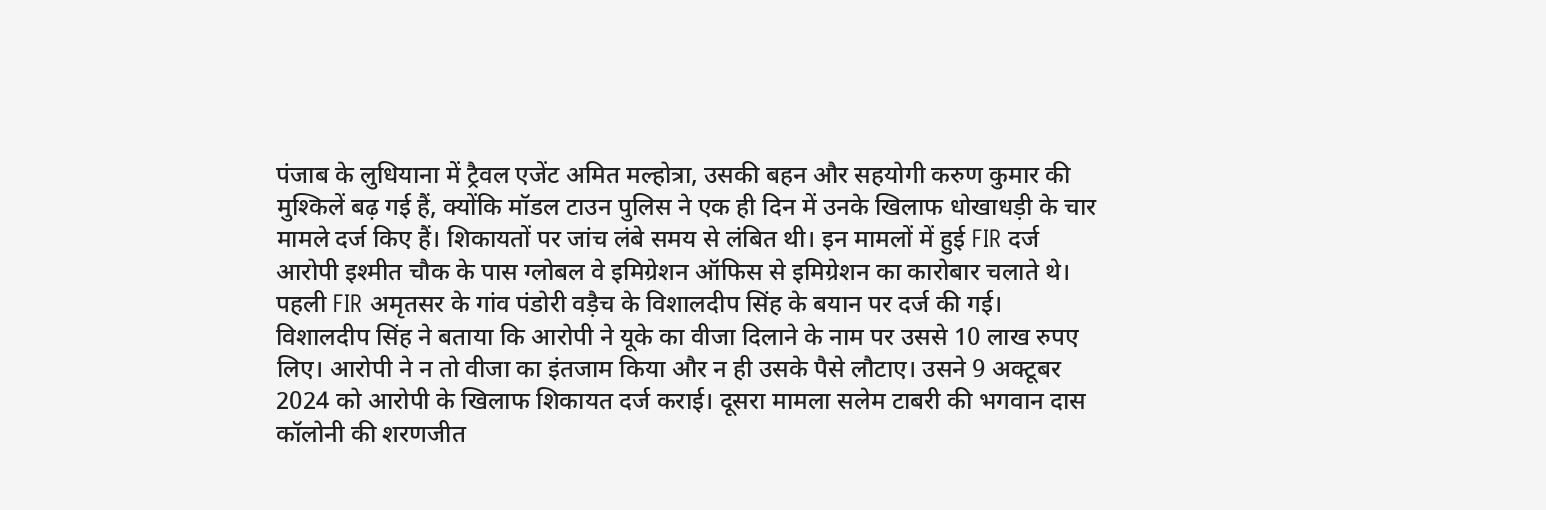पंजाब के लुधियाना में ट्रैवल एजेंट अमित मल्होत्रा, उसकी बहन और सहयोगी करुण कुमार की मुश्किलें बढ़ गई हैं, क्योंकि मॉडल टाउन पुलिस ने एक ही दिन में उनके खिलाफ धोखाधड़ी के चार मामले दर्ज किए हैं। शिकायतों पर जांच लंबे समय से लंबित थी। इन मामलों में हुई FIR दर्ज आरोपी इश्मीत चौक के पास ग्लोबल वे इमिग्रेशन ऑफिस से इमिग्रेशन का कारोबार चलाते थे। पहली FIR अमृतसर के गांव पंडोरी वड़ैच के विशालदीप सिंह के बयान पर दर्ज की गई। विशालदीप सिंह ने बताया कि आरोपी ने यूके का वीजा दिलाने के नाम पर उससे 10 लाख रुपए लिए। आरोपी ने न तो वीजा का इंतजाम किया और न ही उसके पैसे लौटाए। उसने 9 अक्टूबर 2024 को आरोपी के खिलाफ शिकायत दर्ज कराई। दूसरा मामला सलेम टाबरी की भगवान दास कॉलोनी की शरणजीत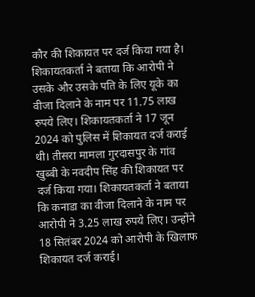कौर की शिकायत पर दर्ज किया गया है। शिकायतकर्ता ने बताया कि आरोपी ने उसके और उसके पति के लिए यूके का वीजा दिलाने के नाम पर 11.75 लाख रुपये लिए। शिकायतकर्ता ने 17 जून 2024 को पुलिस में शिकायत दर्ज कराई थी। तीसरा मामला गुरदासपुर के गांव खुब्बी के नवदीप सिंह की शिकायत पर दर्ज किया गया। शिकायतकर्ता ने बताया कि कनाडा का वीजा दिलाने के नाम पर आरोपी ने 3.25 लाख रुपये लिए। उन्होंने 18 सितंबर 2024 को आरोपी के खिलाफ शिकायत दर्ज कराई।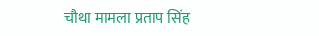चौथा मामला प्रताप सिंह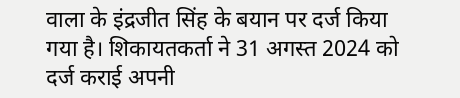वाला के इंद्रजीत सिंह के बयान पर दर्ज किया गया है। शिकायतकर्ता ने 31 अगस्त 2024 को दर्ज कराई अपनी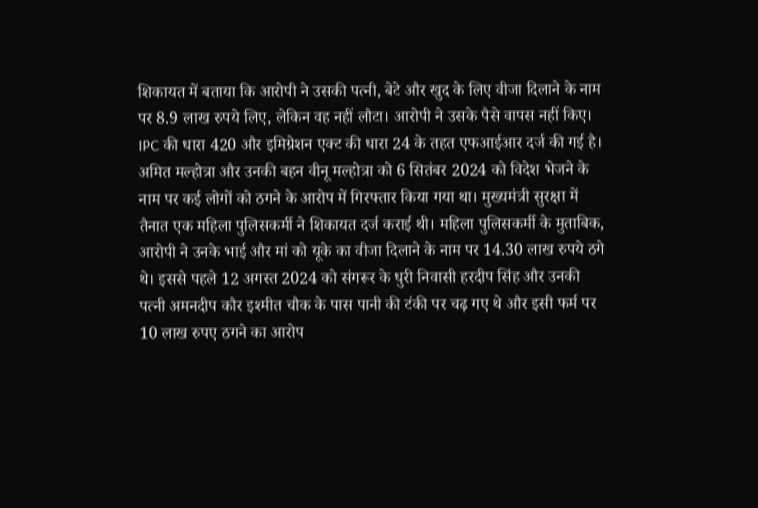शिकायत में बताया कि आरोपी ने उसकी पत्नी, बेटे और खुद के लिए वीजा दिलाने के नाम पर 8.9 लाख रुपये लिए, लेकिन वह नहीं लौटा। आरोपी ने उसके पैसे वापस नहीं किए। IPC की धारा 420 और इमिग्रेशन एक्ट की धारा 24 के तहत एफआईआर दर्ज की गई है। अमित मल्होत्रा और उनकी बहन वीनू मल्होत्रा को 6 सितंबर 2024 को विदेश भेजने के नाम पर कई लोगों को ठगने के आरोप में गिरफ्तार किया गया था। मुख्यमंत्री सुरक्षा में तैनात एक महिला पुलिसकर्मी ने शिकायत दर्ज कराई थी। महिला पुलिसकर्मी के मुताबिक, आरोपी ने उनके भाई और मां को यूके का वीजा दिलाने के नाम पर 14.30 लाख रुपये ठगे थे। इससे पहले 12 अगस्त 2024 को संगरूर के धुरी निवासी हरदीप सिंह और उनकी पत्नी अमनदीप कौर इश्मीत चौक के पास पानी की टंकी पर चढ़ गए थे और इसी फर्म पर 10 लाख रुपए ठगने का आरोप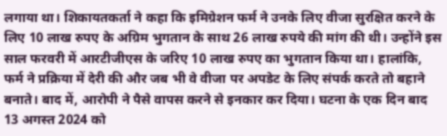लगाया था। शिकायतकर्ता ने कहा कि इमिग्रेशन फर्म ने उनके लिए वीजा सुरक्षित करने के लिए 10 लाख रुपए के अग्रिम भुगतान के साथ 26 लाख रुपये की मांग की थी। उन्होंने इस साल फरवरी में आरटीजीएस के जरिए 10 लाख रुपए का भुगतान किया था। हालांकि, फर्म ने प्रक्रिया में देरी की और जब भी वे वीजा पर अपडेट के लिए संपर्क करते तो बहाने बनाते। बाद में, आरोपी ने पैसे वापस करने से इनकार कर दिया। घटना के एक दिन बाद 13 अगस्त 2024 को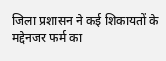जिला प्रशासन ने कई शिकायतों के मद्देनजर फर्म का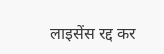लाइसेंस रद्द कर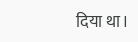दिया था।